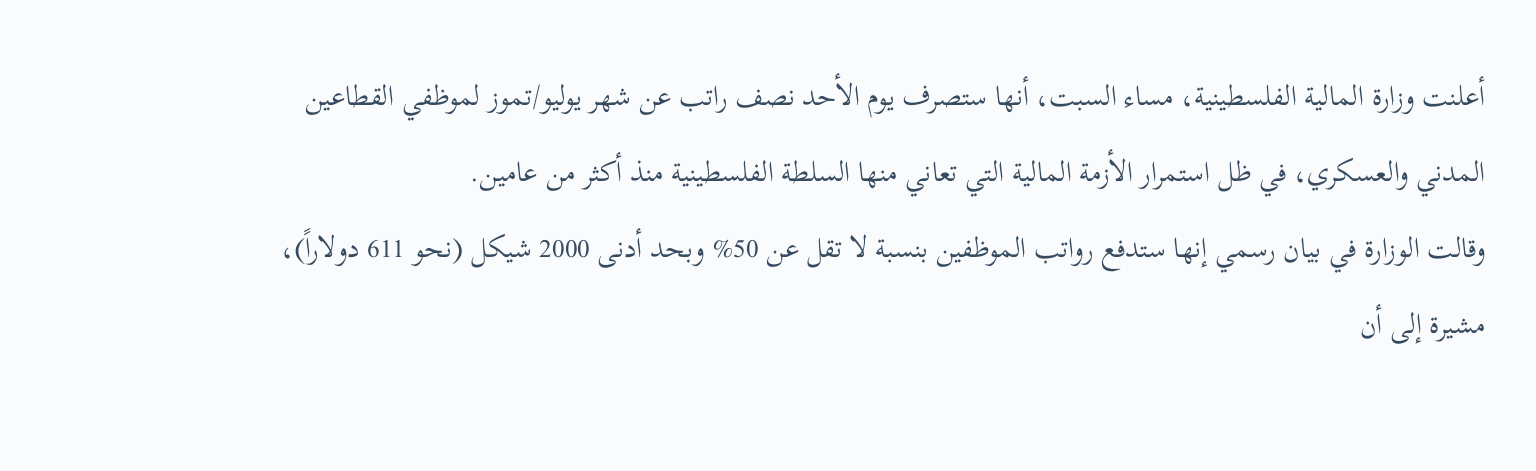أعلنت وزارة المالية الفلسطينية، مساء السبت، أنها ستصرف يوم الأحد نصف راتب عن شهر يوليو/تموز لموظفي القطاعين المدني والعسكري، في ظل استمرار الأزمة المالية التي تعاني منها السلطة الفلسطينية منذ أكثر من عامين.
وقالت الوزارة في بيان رسمي إنها ستدفع رواتب الموظفين بنسبة لا تقل عن 50% وبحد أدنى 2000 شيكل (نحو 611 دولاراً)، مشيرة إلى أن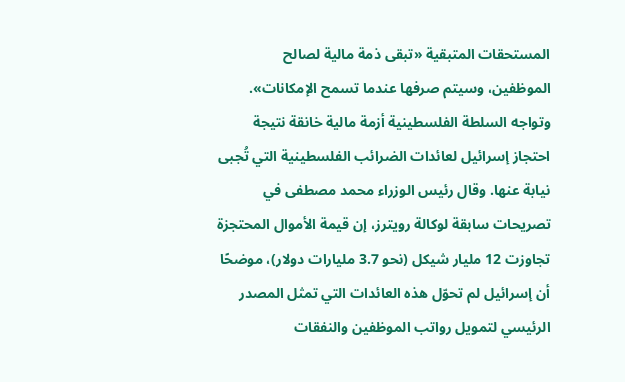المستحقات المتبقية «تبقى ذمة مالية لصالح الموظفين، وسيتم صرفها عندما تسمح الإمكانات».
وتواجه السلطة الفلسطينية أزمة مالية خانقة نتيجة احتجاز إسرائيل لعائدات الضرائب الفلسطينية التي تُجبى نيابة عنها. وقال رئيس الوزراء محمد مصطفى في تصريحات سابقة لوكالة رويترز، إن قيمة الأموال المحتجزة تجاوزت 12 مليار شيكل (نحو 3.7 مليارات دولار)، موضحًا أن إسرائيل لم تحوّل هذه العائدات التي تمثل المصدر الرئيسي لتمويل رواتب الموظفين والنفقات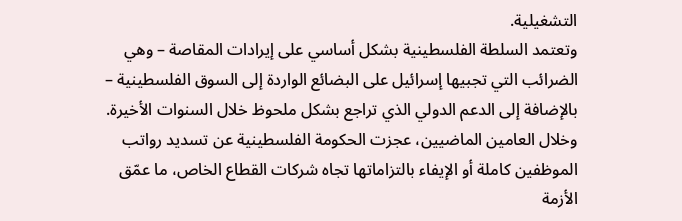التشغيلية.
وتعتمد السلطة الفلسطينية بشكل أساسي على إيرادات المقاصة – وهي الضرائب التي تجبيها إسرائيل على البضائع الواردة إلى السوق الفلسطينية – بالإضافة إلى الدعم الدولي الذي تراجع بشكل ملحوظ خلال السنوات الأخيرة.
وخلال العامين الماضيين، عجزت الحكومة الفلسطينية عن تسديد رواتب الموظفين كاملة أو الإيفاء بالتزاماتها تجاه شركات القطاع الخاص، ما عمّق الأزمة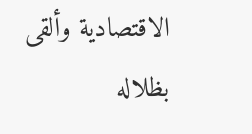الاقتصادية وألقى بظلاله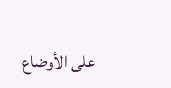على الأوضاع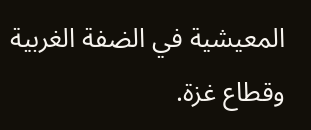المعيشية في الضفة الغربية وقطاع غزة.